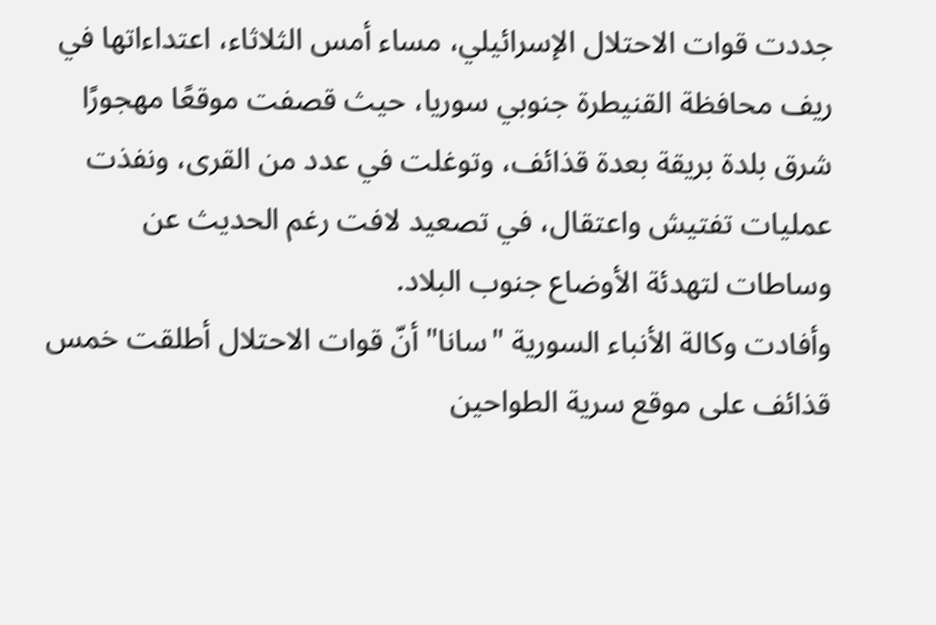جددت قوات الاحتلال الإسرائيلي، مساء أمس الثلاثاء، اعتداءاتها في ريف محافظة القنيطرة جنوبي سوريا، حيث قصفت موقعًا مهجورًا شرق بلدة بريقة بعدة قذائف، وتوغلت في عدد من القرى، ونفذت عمليات تفتيش واعتقال، في تصعيد لافت رغم الحديث عن وساطات لتهدئة الأوضاع جنوب البلاد.
وأفادت وكالة الأنباء السورية "سانا" أنّ قوات الاحتلال أطلقت خمس قذائف على موقع سرية الطواحين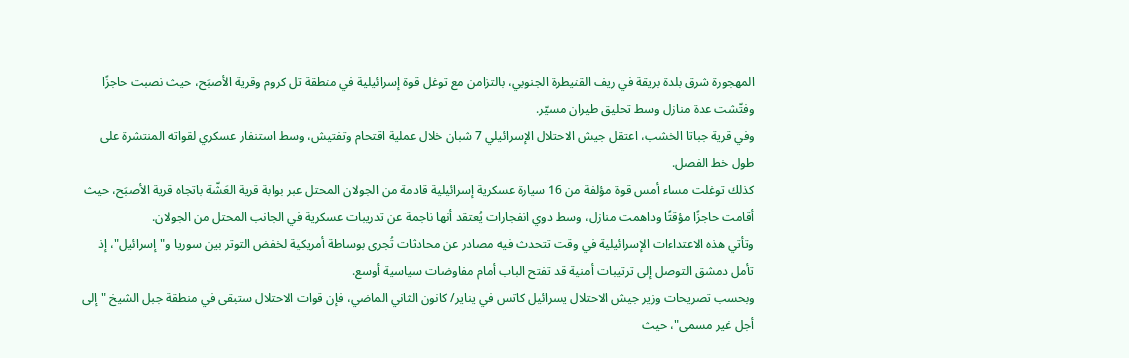المهجورة شرق بلدة بريقة في ريف القنيطرة الجنوبي، بالتزامن مع توغل قوة إسرائيلية في منطقة تل كروم وقرية الأصبَح، حيث نصبت حاجزًا وفتّشت عدة منازل وسط تحليق طيران مسيّر.
وفي قرية جباتا الخشب، اعتقل جيش الاحتلال الإسرائيلي 7 شبان خلال عملية اقتحام وتفتيش، وسط استنفار عسكري لقواته المنتشرة على طول خط الفصل.
كذلك توغلت مساء أمس قوة مؤلفة من 16 سيارة عسكرية إسرائيلية قادمة من الجولان المحتل عبر بوابة قرية العَشّة باتجاه قرية الأصبَح، حيث أقامت حاجزًا مؤقتًا وداهمت منازل، وسط دوي انفجارات يُعتقد أنها ناجمة عن تدريبات عسكرية في الجانب المحتل من الجولان.
وتأتي هذه الاعتداءات الإسرائيلية في وقت تتحدث فيه مصادر عن محادثات تُجرى بوساطة أمريكية لخفض التوتر بين سوريا و"إسرائيل"، إذ تأمل دمشق التوصل إلى ترتيبات أمنية قد تفتح الباب أمام مفاوضات سياسية أوسع.
وبحسب تصريحات وزير جيش الاحتلال يسرائيل كاتس في يناير/ كانون الثاني الماضي، فإن قوات الاحتلال ستبقى في منطقة جبل الشيخ "إلى أجل غير مسمى"، حيث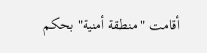أقامت "منطقة أمنية" بحكم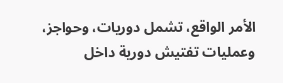الأمر الواقع، تشمل دوريات، وحواجز، وعمليات تفتيش دورية داخل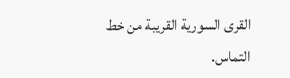القرى السورية القريبة من خط التماس.